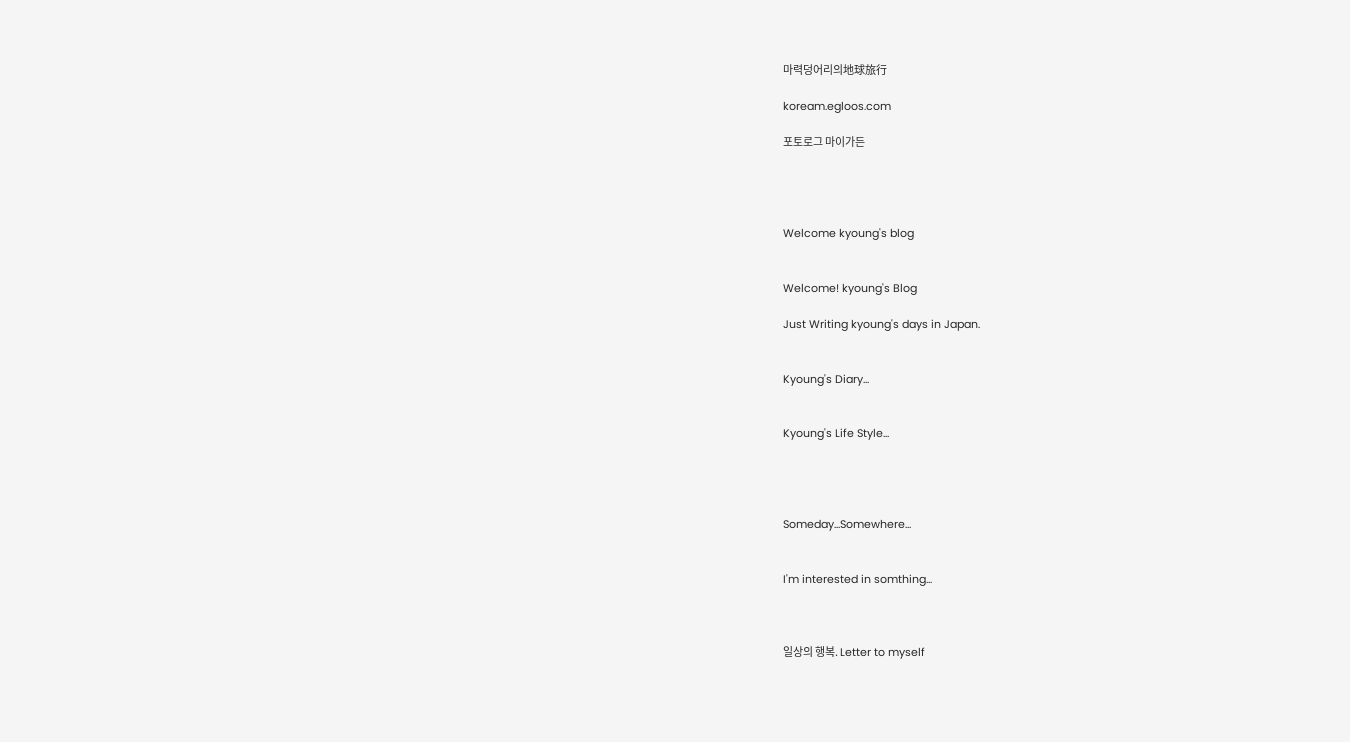마력덩어리의地球旅行

koream.egloos.com

포토로그 마이가든




Welcome kyoung's blog


Welcome! kyoung's Blog

Just Writing kyoung's days in Japan.


Kyoung's Diary...


Kyoung's Life Style...




Someday...Somewhere...


I'm interested in somthing...



일상의 행복. Letter to myself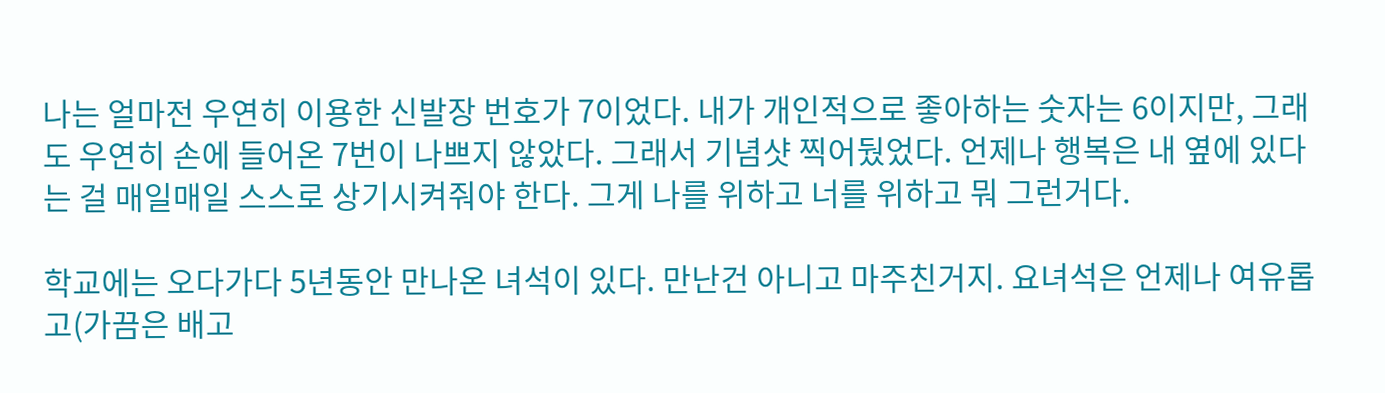나는 얼마전 우연히 이용한 신발장 번호가 7이었다. 내가 개인적으로 좋아하는 숫자는 6이지만, 그래도 우연히 손에 들어온 7번이 나쁘지 않았다. 그래서 기념샷 찍어뒀었다. 언제나 행복은 내 옆에 있다는 걸 매일매일 스스로 상기시켜줘야 한다. 그게 나를 위하고 너를 위하고 뭐 그런거다.

학교에는 오다가다 5년동안 만나온 녀석이 있다. 만난건 아니고 마주친거지. 요녀석은 언제나 여유롭고(가끔은 배고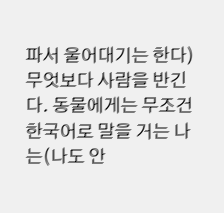파서 울어대기는 한다) 무엇보다 사람을 반긴다. 동물에게는 무조건 한국어로 말을 거는 나는(나도 안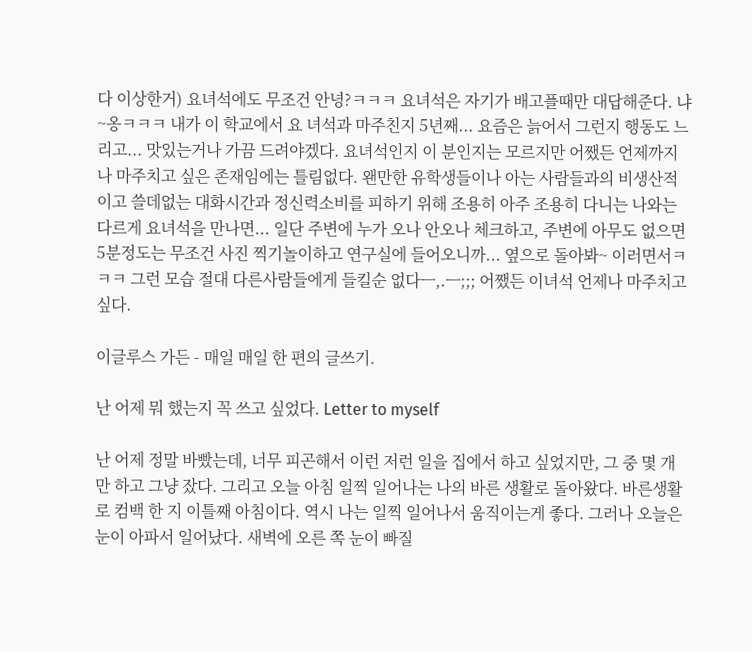다 이상한거) 요녀석에도 무조건 안녕?ㅋㅋㅋ 요녀석은 자기가 배고플때만 대답해준다. 냐~옹ㅋㅋㅋ 내가 이 학교에서 요 녀석과 마주친지 5년째... 요즘은 늙어서 그런지 행동도 느리고... 맛있는거나 가끔 드려야겠다. 요녀석인지 이 분인지는 모르지만 어쨌든 언제까지나 마주치고 싶은 존재임에는 틀림없다. 왠만한 유학생들이나 아는 사람들과의 비생산적이고 쓸데없는 대화시간과 정신력소비를 피하기 위해 조용히 아주 조용히 다니는 나와는 다르게 요녀석을 만나면... 일단 주변에 누가 오나 안오나 체크하고, 주변에 아무도 없으면 5분정도는 무조건 사진 찍기놀이하고 연구실에 들어오니까... 옆으로 돌아봐~ 이러면서ㅋㅋㅋ 그런 모습 절대 다른사람들에게 들킬순 없다ㅡ,.ㅡ;;; 어쨌든 이녀석 언제나 마주치고 싶다.

이글루스 가든 - 매일 매일 한 편의 글쓰기.

난 어제 뭐 했는지 꼭 쓰고 싶었다. Letter to myself

난 어제 정말 바빴는데, 너무 피곤해서 이런 저런 일을 집에서 하고 싶었지만, 그 중 몇 개만 하고 그냥 잤다. 그리고 오늘 아침 일찍 일어나는 나의 바른 생활로 돌아왔다. 바른생활로 컴백 한 지 이틀째 아침이다. 역시 나는 일찍 일어나서 움직이는게 좋다. 그러나 오늘은 눈이 아파서 일어났다. 새벽에 오른 쪽 눈이 빠질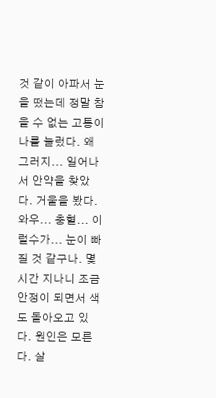것 같이 아파서 눈을 떴는데 정말 참을 수 없는 고통이 나를 눌렀다. 왜그러지... 일어나서 안약을 찾았다. 거울을 봤다. 와우... 충혈... 이럴수가... 눈이 빠질 것 같구나. 몇 시간 지나니 조금 안정이 되면서 색도 돌아오고 있다. 원인은 모른다. 살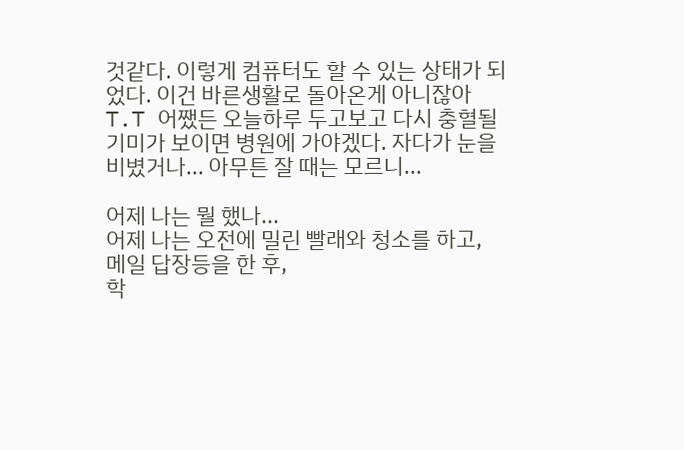것같다. 이렇게 컴퓨터도 할 수 있는 상태가 되었다. 이건 바른생활로 돌아온게 아니잖아 T.T 어쨌든 오늘하루 두고보고 다시 충혈될 기미가 보이면 병원에 가야겠다. 자다가 눈을 비볐거나... 아무튼 잘 때는 모르니...

어제 나는 뭘 했나...
어제 나는 오전에 밀린 빨래와 청소를 하고,
메일 답장등을 한 후,
학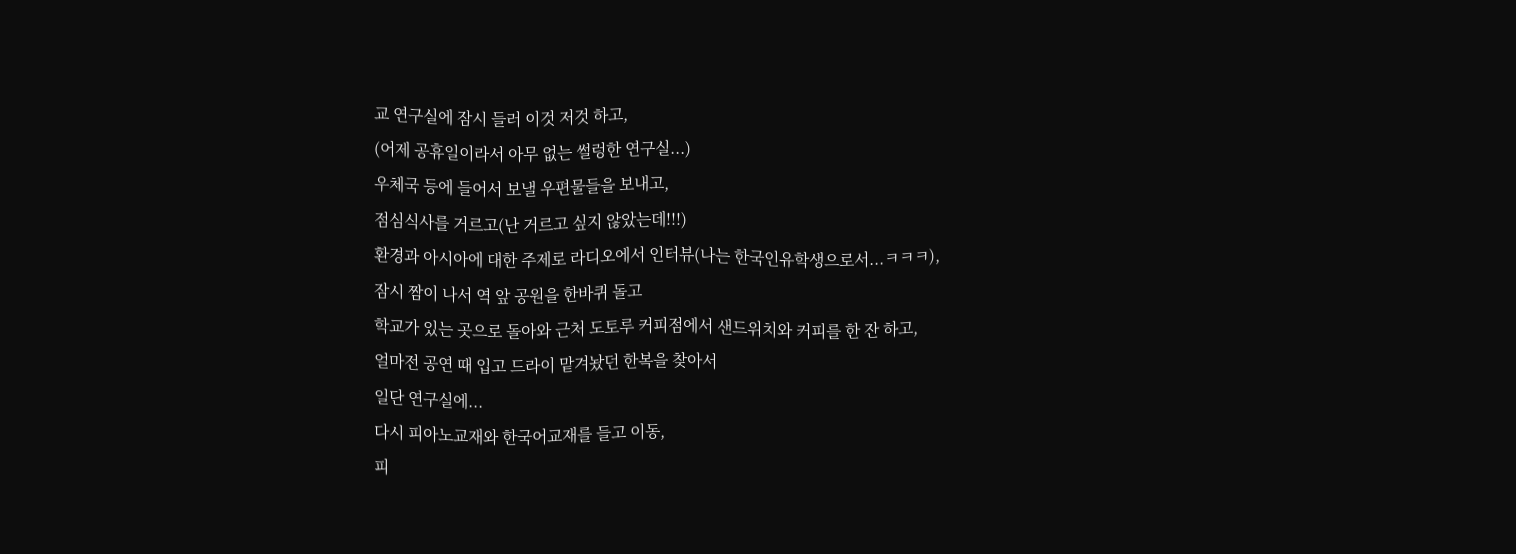교 연구실에 잠시 들러 이것 저것 하고,
(어제 공휴일이라서 아무 없는 썰렁한 연구실...)
우체국 등에 들어서 보낼 우편물들을 보내고,
점심식사를 거르고(난 거르고 싶지 않았는데!!!)
환경과 아시아에 대한 주제로 라디오에서 인터뷰(나는 한국인유학생으로서...ㅋㅋㅋ),
잠시 짬이 나서 역 앞 공원을 한바퀴 돌고
학교가 있는 곳으로 돌아와 근처 도토루 커피점에서 샌드위치와 커피를 한 잔 하고,
얼마전 공연 때 입고 드라이 맡겨놨던 한복을 찾아서
일단 연구실에...
다시 피아노교재와 한국어교재를 들고 이동,
피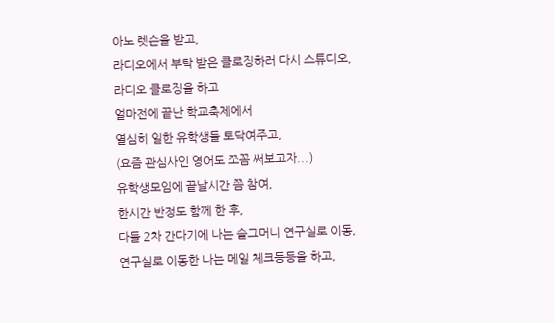아노 렛슨을 받고,
라디오에서 부탁 받은 클로징하러 다시 스튜디오,
라디오 클로징을 하고
얼마전에 끝난 학교축제에서
열심히 일한 유학생들 토닥여주고,
(요즘 관심사인 영어도 쪼꼼 써보고자...)
유학생모임에 끝날시간 쯤 참여,
한시간 반정도 함께 한 후,
다들 2차 간다기에 나는 슬그머니 연구실로 이동,
연구실로 이동한 나는 메일 체크등등을 하고,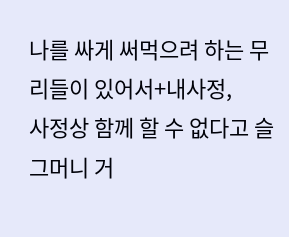나를 싸게 써먹으려 하는 무리들이 있어서+내사정,
사정상 함께 할 수 없다고 슬그머니 거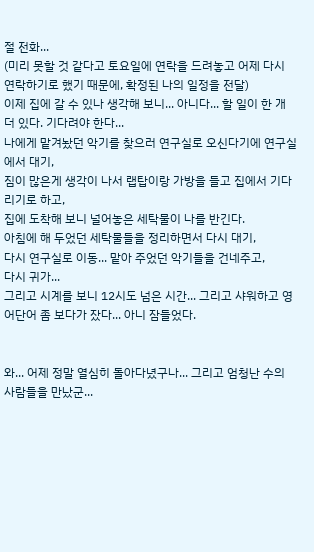절 전화...
(미리 못할 것 같다고 토요일에 연락을 드려놓고 어제 다시 연락하기로 했기 때문에, 확정된 나의 일정을 전달)
이제 집에 갈 수 있나 생각해 보니... 아니다... 할 일이 한 개 더 있다. 기다려야 한다...
나에게 맡겨놨던 악기를 찾으러 연구실로 오신다기에 연구실에서 대기,
짐이 많은게 생각이 나서 랩탑이랑 가방을 들고 집에서 기다리기로 하고,
집에 도착해 보니 널어놓은 세탁물이 나를 반긴다.
아침에 해 두었던 세탁물들을 정리하면서 다시 대기,
다시 연구실로 이동... 맡아 주었던 악기들을 건네주고,
다시 귀가...
그리고 시계를 보니 12시도 넘은 시간... 그리고 샤워하고 영어단어 좀 보다가 잤다... 아니 잠들었다.


와... 어제 정말 열심히 돌아다녔구나... 그리고 엄청난 수의 사람들을 만났군...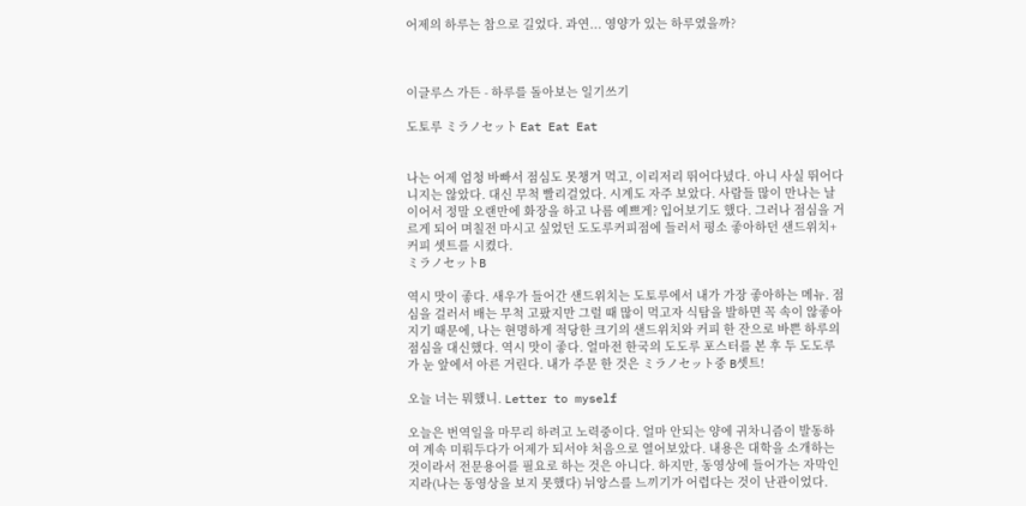어제의 하루는 참으로 길었다. 과연... 영양가 있는 하루였을까?



이글루스 가든 - 하루를 돌아보는 일기쓰기

도토루 ミラノセット Eat Eat Eat


나는 어제 엄청 바빠서 점심도 못챙겨 먹고, 이리저리 뛰어다녔다. 아니 사실 뛰어다니지는 않았다. 대신 무척 빨리걸었다. 시계도 자주 보았다. 사람들 많이 만나는 날이어서 정말 오랜만에 화장을 하고 나름 예쁘게? 입어보기도 했다. 그러나 점심을 거르게 되어 며칠전 마시고 싶었던 도도루커피점에 들러서 평소 좋아하던 샌드위치+커피 셋트를 시켰다.
ミラノセットB

역시 맛이 좋다. 새우가 들어간 샌드위치는 도토루에서 내가 가장 좋아하는 메뉴. 점심을 걸러서 배는 무척 고팠지만 그럴 때 많이 먹고자 식탐을 발하면 꼭 속이 않좋아 지기 때문에, 나는 현명하게 적당한 크기의 샌드위치와 커피 한 잔으로 바쁜 하루의 점심을 대신했다. 역시 맛이 좋다. 얼마전 한국의 도도루 포스터를 본 후 두 도도루가 눈 앞에서 아른 거린다. 내가 주문 한 것은 ミラノセット중 B셋트!

오늘 너는 뭐했니. Letter to myself

오늘은 번역일을 마무리 하려고 노력중이다. 얼마 안되는 양에 귀차니즘이 발동하여 계속 미뤄두다가 어제가 되서야 처음으로 열어보았다. 내용은 대학을 소개하는 것이라서 전문용어를 필요로 하는 것은 아니다. 하지만, 동영상에 들어가는 자막인지라(나는 동영상을 보지 못했다) 뉘앙스를 느끼기가 어렵다는 것이 난관이었다.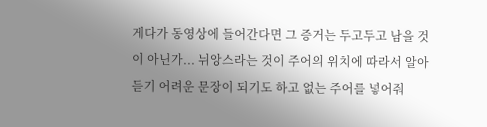게다가 동영상에 들어간다면 그 증거는 두고두고 남을 것이 아닌가... 뉘앙스라는 것이 주어의 위치에 따라서 알아듣기 어려운 문장이 되기도 하고 없는 주어를 넣어줘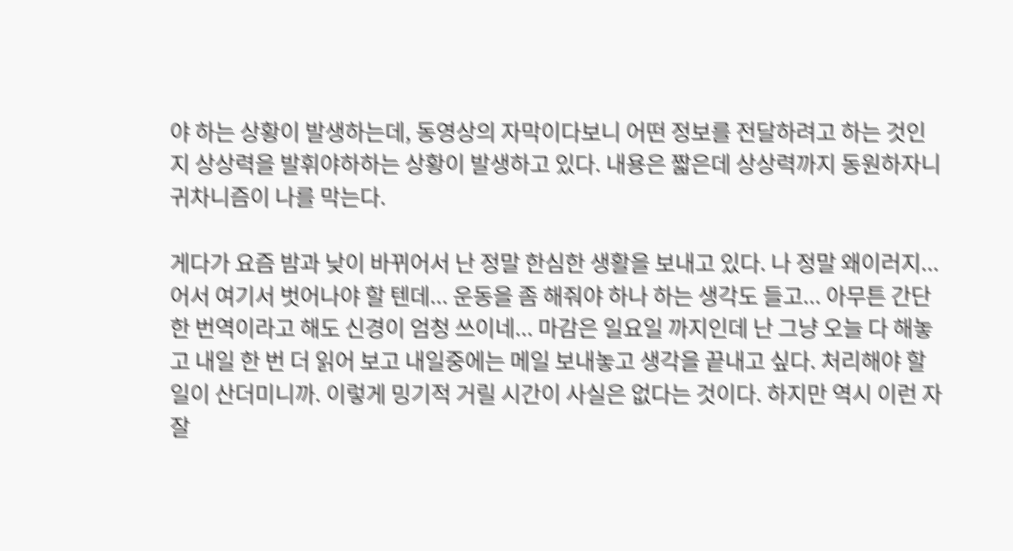야 하는 상황이 발생하는데, 동영상의 자막이다보니 어떤 정보를 전달하려고 하는 것인지 상상력을 발휘야하하는 상황이 발생하고 있다. 내용은 짧은데 상상력까지 동원하자니 귀차니즘이 나를 막는다.

게다가 요즘 밤과 낮이 바뀌어서 난 정말 한심한 생활을 보내고 있다. 나 정말 왜이러지... 어서 여기서 벗어나야 할 텐데... 운동을 좀 해줘야 하나 하는 생각도 들고... 아무튼 간단한 번역이라고 해도 신경이 엄청 쓰이네... 마감은 일요일 까지인데 난 그냥 오늘 다 해놓고 내일 한 번 더 읽어 보고 내일중에는 메일 보내놓고 생각을 끝내고 싶다. 처리해야 할 일이 산더미니까. 이렇게 밍기적 거릴 시간이 사실은 없다는 것이다. 하지만 역시 이런 자잘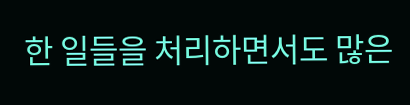한 일들을 처리하면서도 많은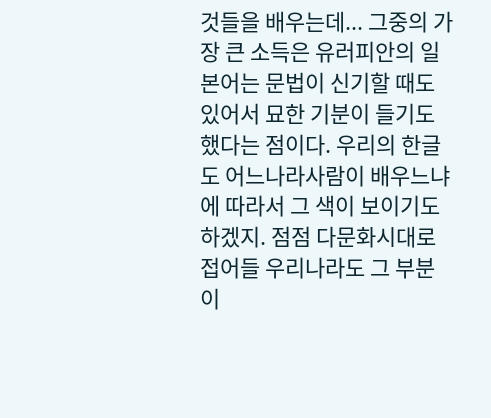것들을 배우는데... 그중의 가장 큰 소득은 유러피안의 일본어는 문법이 신기할 때도 있어서 묘한 기분이 들기도 했다는 점이다. 우리의 한글도 어느나라사람이 배우느냐에 따라서 그 색이 보이기도 하겠지. 점점 다문화시대로 접어들 우리나라도 그 부분이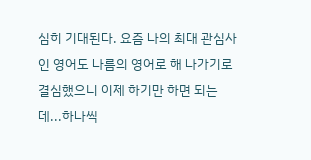심히 기대된다. 요즘 나의 최대 관심사인 영어도 나름의 영어로 해 나가기로 결심했으니 이제 하기만 하면 되는데...하나씩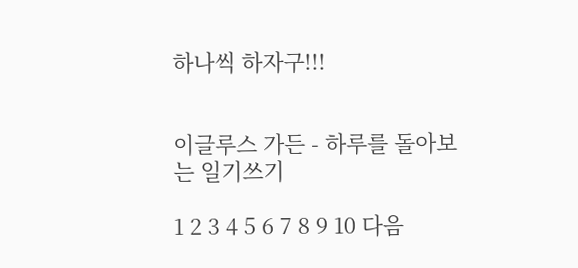하나씩 하자구!!!


이글루스 가든 - 하루를 돌아보는 일기쓰기

1 2 3 4 5 6 7 8 9 10 다음